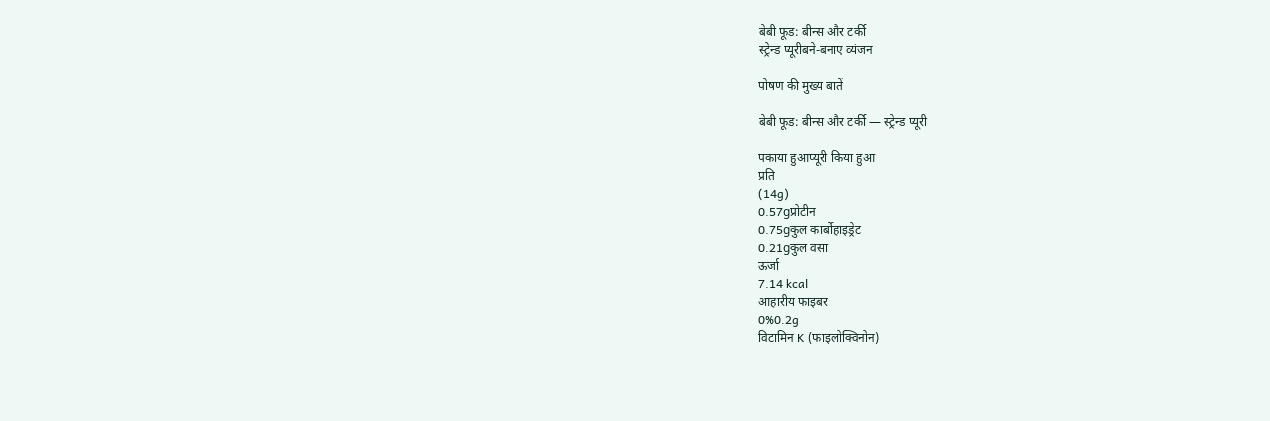बेबी फूड: बीन्स और टर्की
स्ट्रेन्ड प्यूरीबने-बनाए व्यंजन

पोषण की मुख्य बातें

बेबी फूड: बीन्स और टर्की — स्ट्रेन्ड प्यूरी

पकाया हुआप्यूरी किया हुआ
प्रति
(14g)
0.57gप्रोटीन
0.75gकुल कार्बोहाइड्रेट
0.21gकुल वसा
ऊर्जा
7.14 kcal
आहारीय फाइबर
0%0.2g
विटामिन K (फाइलोक्विनोन)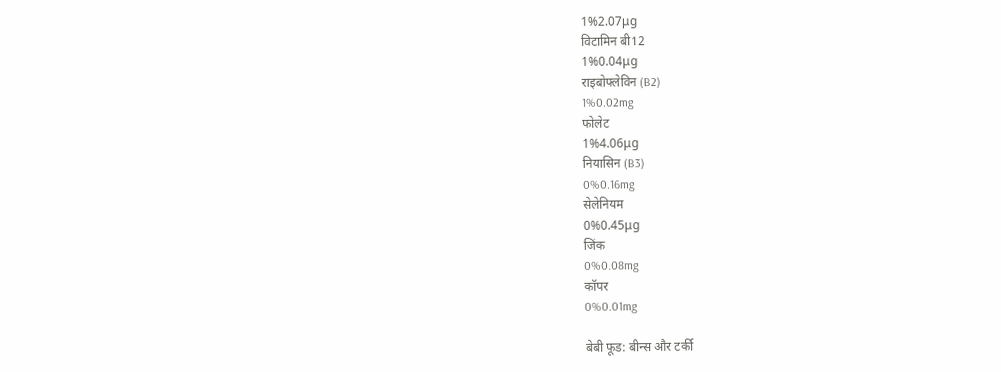1%2.07μg
विटामिन बी12
1%0.04μg
राइबोफ्लेविन (B2)
1%0.02mg
फोलेट
1%4.06μg
नियासिन (B3)
0%0.16mg
सेलेनियम
0%0.45μg
जिंक
0%0.08mg
कॉपर
0%0.01mg

बेबी फूड: बीन्स और टर्की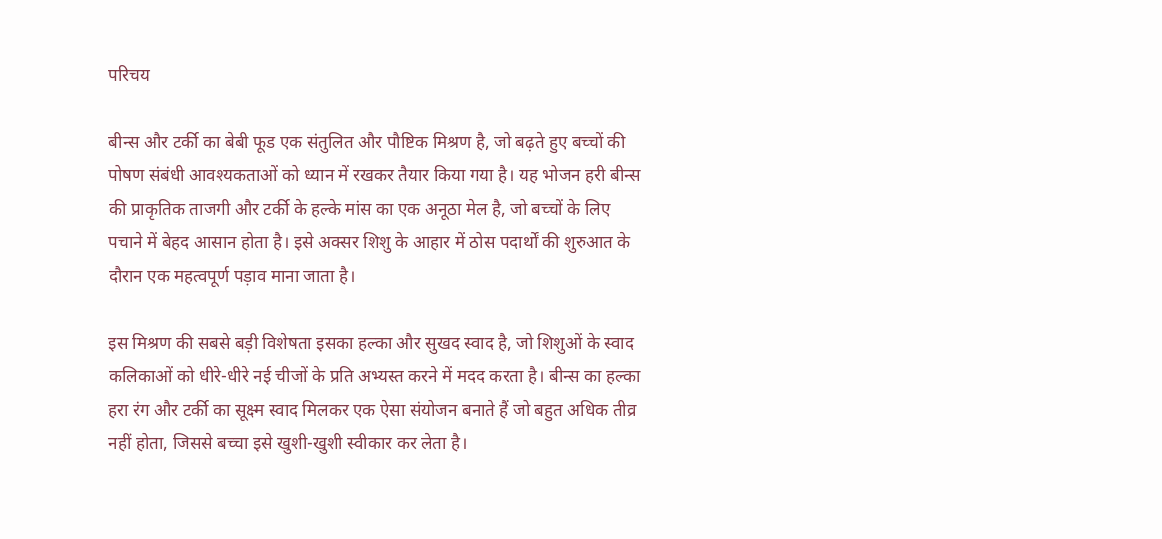परिचय

बीन्स और टर्की का बेबी फूड एक संतुलित और पौष्टिक मिश्रण है, जो बढ़ते हुए बच्चों की पोषण संबंधी आवश्यकताओं को ध्यान में रखकर तैयार किया गया है। यह भोजन हरी बीन्स की प्राकृतिक ताजगी और टर्की के हल्के मांस का एक अनूठा मेल है, जो बच्चों के लिए पचाने में बेहद आसान होता है। इसे अक्सर शिशु के आहार में ठोस पदार्थों की शुरुआत के दौरान एक महत्वपूर्ण पड़ाव माना जाता है।

इस मिश्रण की सबसे बड़ी विशेषता इसका हल्का और सुखद स्वाद है, जो शिशुओं के स्वाद कलिकाओं को धीरे-धीरे नई चीजों के प्रति अभ्यस्त करने में मदद करता है। बीन्स का हल्का हरा रंग और टर्की का सूक्ष्म स्वाद मिलकर एक ऐसा संयोजन बनाते हैं जो बहुत अधिक तीव्र नहीं होता, जिससे बच्चा इसे खुशी-खुशी स्वीकार कर लेता है।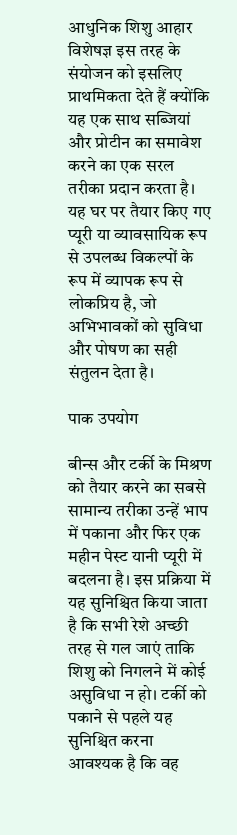आधुनिक शिशु आहार विशेषज्ञ इस तरह के संयोजन को इसलिए प्राथमिकता देते हैं क्योंकि यह एक साथ सब्जियां और प्रोटीन का समावेश करने का एक सरल तरीका प्रदान करता है। यह घर पर तैयार किए गए प्यूरी या व्यावसायिक रूप से उपलब्ध विकल्पों के रूप में व्यापक रूप से लोकप्रिय है, जो अभिभावकों को सुविधा और पोषण का सही संतुलन देता है।

पाक उपयोग

बीन्स और टर्की के मिश्रण को तैयार करने का सबसे सामान्य तरीका उन्हें भाप में पकाना और फिर एक महीन पेस्ट यानी प्यूरी में बदलना है। इस प्रक्रिया में यह सुनिश्चित किया जाता है कि सभी रेशे अच्छी तरह से गल जाएं ताकि शिशु को निगलने में कोई असुविधा न हो। टर्की को पकाने से पहले यह सुनिश्चित करना आवश्यक है कि वह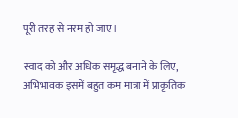पूरी तरह से नरम हो जाए।

स्वाद को और अधिक समृद्ध बनाने के लिए, अभिभावक इसमें बहुत कम मात्रा में प्राकृतिक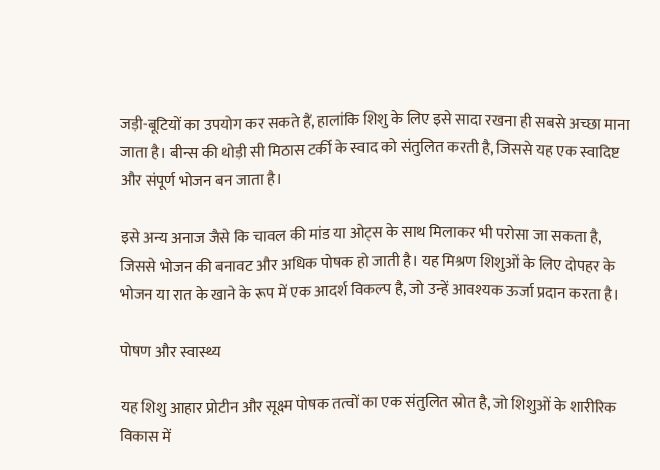जड़ी-बूटियों का उपयोग कर सकते हैं, हालांकि शिशु के लिए इसे सादा रखना ही सबसे अच्छा माना जाता है। बीन्स की थोड़ी सी मिठास टर्की के स्वाद को संतुलित करती है, जिससे यह एक स्वादिष्ट और संपूर्ण भोजन बन जाता है।

इसे अन्य अनाज जैसे कि चावल की मांड या ओट्स के साथ मिलाकर भी परोसा जा सकता है, जिससे भोजन की बनावट और अधिक पोषक हो जाती है। यह मिश्रण शिशुओं के लिए दोपहर के भोजन या रात के खाने के रूप में एक आदर्श विकल्प है, जो उन्हें आवश्यक ऊर्जा प्रदान करता है।

पोषण और स्वास्थ्य

यह शिशु आहार प्रोटीन और सूक्ष्म पोषक तत्वों का एक संतुलित स्रोत है, जो शिशुओं के शारीरिक विकास में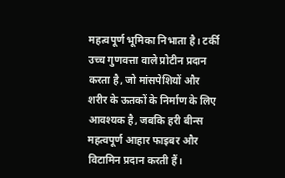महत्वपूर्ण भूमिका निभाता है। टर्की उच्च गुणवत्ता वाले प्रोटीन प्रदान करता है, जो मांसपेशियों और शरीर के ऊतकों के निर्माण के लिए आवश्यक है, जबकि हरी बीन्स महत्वपूर्ण आहार फाइबर और विटामिन प्रदान करती हैं।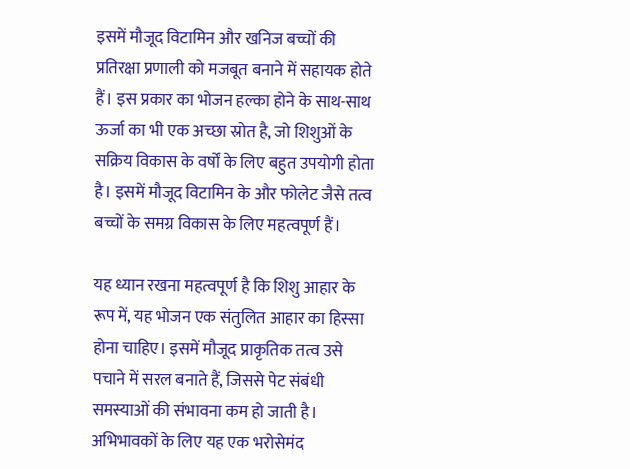इसमें मौजूद विटामिन और खनिज बच्चों की प्रतिरक्षा प्रणाली को मजबूत बनाने में सहायक होते हैं। इस प्रकार का भोजन हल्का होने के साथ-साथ ऊर्जा का भी एक अच्छा स्रोत है, जो शिशुओं के सक्रिय विकास के वर्षों के लिए बहुत उपयोगी होता है। इसमें मौजूद विटामिन के और फोलेट जैसे तत्व बच्चों के समग्र विकास के लिए महत्वपूर्ण हैं।

यह ध्यान रखना महत्वपूर्ण है कि शिशु आहार के रूप में, यह भोजन एक संतुलित आहार का हिस्सा होना चाहिए। इसमें मौजूद प्राकृतिक तत्व उसे पचाने में सरल बनाते हैं, जिससे पेट संबंधी समस्याओं की संभावना कम हो जाती है। अभिभावकों के लिए यह एक भरोसेमंद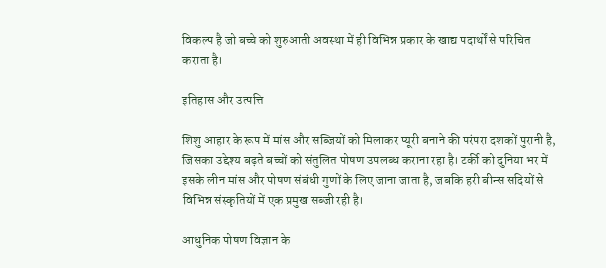विकल्प है जो बच्चे को शुरुआती अवस्था में ही विभिन्न प्रकार के खाद्य पदार्थों से परिचित कराता है।

इतिहास और उत्पत्ति

शिशु आहार के रूप में मांस और सब्जियों को मिलाकर प्यूरी बनाने की परंपरा दशकों पुरानी है, जिसका उद्देश्य बढ़ते बच्चों को संतुलित पोषण उपलब्ध कराना रहा है। टर्की को दुनिया भर में इसके लीन मांस और पोषण संबंधी गुणों के लिए जाना जाता है, जबकि हरी बीन्स सदियों से विभिन्न संस्कृतियों में एक प्रमुख सब्जी रही है।

आधुनिक पोषण विज्ञान के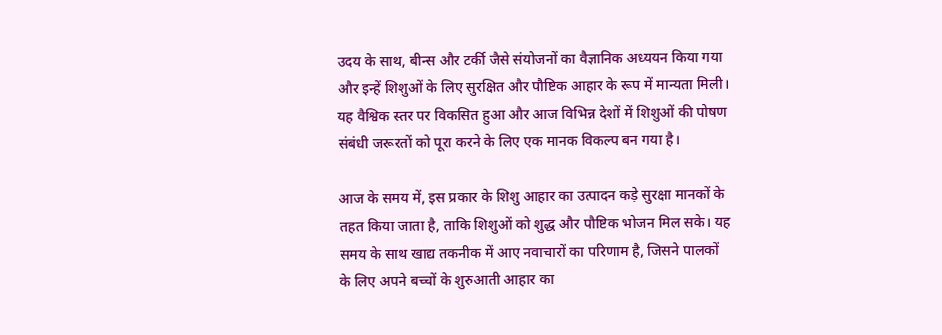उदय के साथ, बीन्स और टर्की जैसे संयोजनों का वैज्ञानिक अध्ययन किया गया और इन्हें शिशुओं के लिए सुरक्षित और पौष्टिक आहार के रूप में मान्यता मिली। यह वैश्विक स्तर पर विकसित हुआ और आज विभिन्न देशों में शिशुओं की पोषण संबंधी जरूरतों को पूरा करने के लिए एक मानक विकल्प बन गया है।

आज के समय में, इस प्रकार के शिशु आहार का उत्पादन कड़े सुरक्षा मानकों के तहत किया जाता है, ताकि शिशुओं को शुद्ध और पौष्टिक भोजन मिल सके। यह समय के साथ खाद्य तकनीक में आए नवाचारों का परिणाम है, जिसने पालकों के लिए अपने बच्चों के शुरुआती आहार का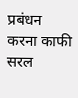प्रबंधन करना काफी सरल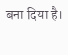बना दिया है।